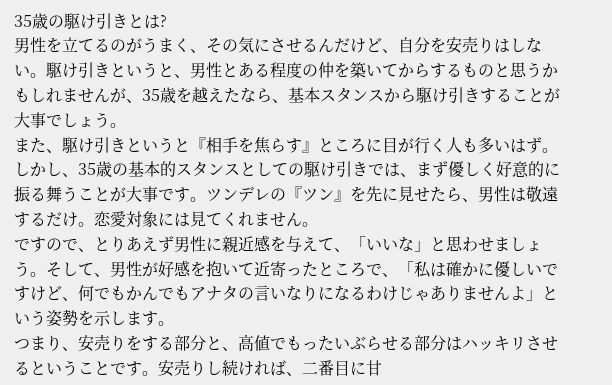35歳の駆け引きとは?
男性を立てるのがうまく、その気にさせるんだけど、自分を安売りはしない。駆け引きというと、男性とある程度の仲を築いてからするものと思うかもしれませんが、35歳を越えたなら、基本スタンスから駆け引きすることが大事でしょう。
また、駆け引きというと『相手を焦らす』ところに目が行く人も多いはず。しかし、35歳の基本的スタンスとしての駆け引きでは、まず優しく好意的に振る舞うことが大事です。ツンデレの『ツン』を先に見せたら、男性は敬遠するだけ。恋愛対象には見てくれません。
ですので、とりあえず男性に親近感を与えて、「いいな」と思わせましょう。そして、男性が好感を抱いて近寄ったところで、「私は確かに優しいですけど、何でもかんでもアナタの言いなりになるわけじゃありませんよ」という姿勢を示します。
つまり、安売りをする部分と、高値でもったいぶらせる部分はハッキリさせるということです。安売りし続ければ、二番目に甘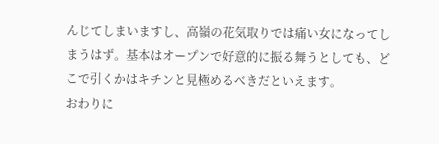んじてしまいますし、高嶺の花気取りでは痛い女になってしまうはず。基本はオープンで好意的に振る舞うとしても、どこで引くかはキチンと見極めるべきだといえます。
おわりに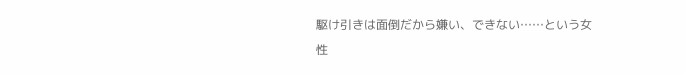駆け引きは面倒だから嫌い、できない……という女性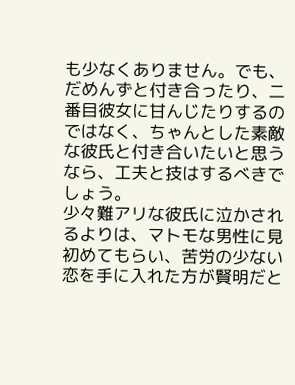も少なくありません。でも、だめんずと付き合ったり、二番目彼女に甘んじたりするのではなく、ちゃんとした素敵な彼氏と付き合いたいと思うなら、工夫と技はするべきでしょう。
少々難アリな彼氏に泣かされるよりは、マトモな男性に見初めてもらい、苦労の少ない恋を手に入れた方が賢明だと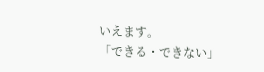いえます。
「できる・できない」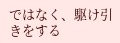ではなく、駆け引きをする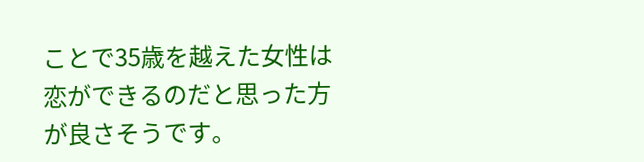ことで35歳を越えた女性は恋ができるのだと思った方が良さそうです。